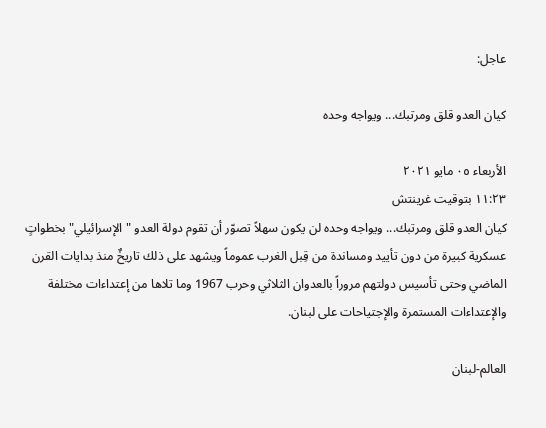عاجل:

كيان العدو قلق ومرتبك... ويواجه وحده

الأربعاء ٠٥ مايو ٢٠٢١
١١:٢٣ بتوقيت غرينتش
كيان العدو قلق ومرتبك... ويواجه وحده لن يكون سهلاً تصوّر أن تقوم دولة العدو "الإسرائيلي" بخطواتٍ عسكرية كبيرة من دون تأييد ومساندة من قِبل الغرب عموماً ويشهد على ذلك تاريخٌ منذ بدايات القرن الماضي وحتى تأسيس دولتهم مروراً بالعدوان الثلاثي وحرب 1967 وما تلاها من إعتداءات مختلفة والإعتداءات المستمرة والإجتياحات على لبنان.

العالم-لبنان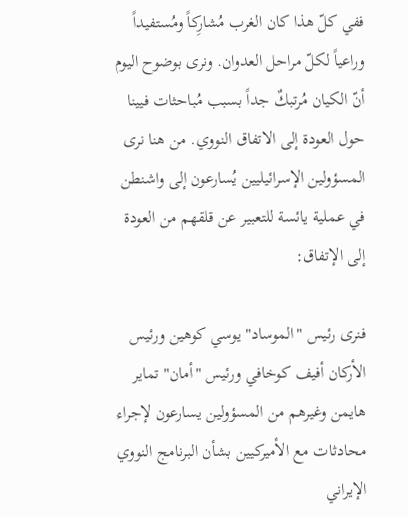ففي كلّ هذا كان الغرب مُشارِكاً ومُستفيداً وراعياً لكلّ مراحل العدوان. ونرى بوضوح اليوم أنّ الكيان مُرتبكٌ جداً بسبب مُباحثات فيينا حول العودة إلى الاتفاق النووي. من هنا نرى المسؤولين الإسرائيليين يُسارعون إلى واشنطن في عملية يائسة للتعبير عن قلقهم من العودة إلى الإتفاق:

فنرى رئيس "الموساد" يوسي كوهين ورئيس الأركان أفيف كوخافي ورئيس "أمان" تماير هايمن وغيرهم من المسؤولين يسارعون لإجراء محادثات مع الأميركيين بشأن البرنامج النووي الإيراني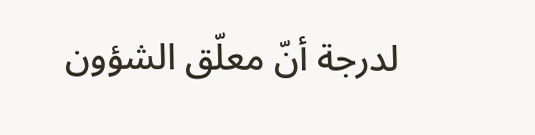لدرجة أنّ معلّق الشؤون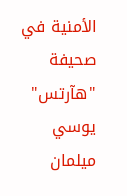الأمنية في صحيفة "هآرتس" يوسي ميلمان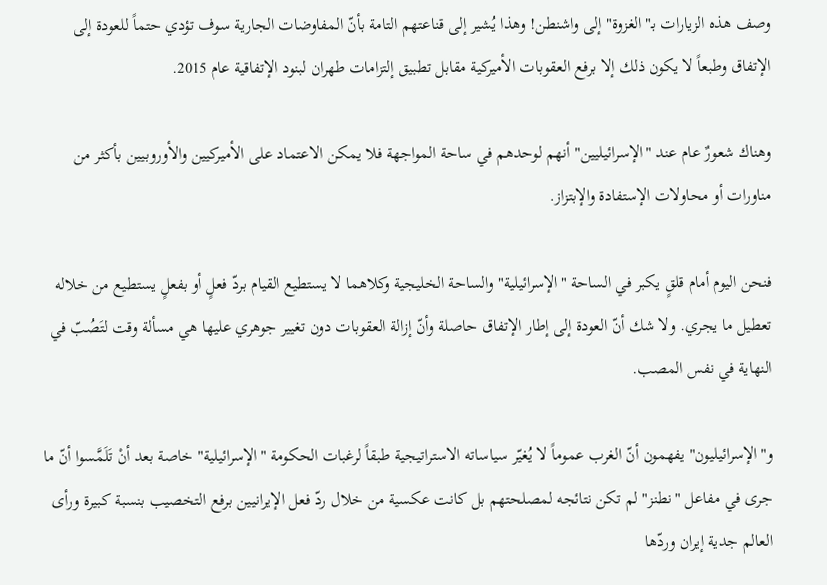وصف هذه الزيارات بـ"الغزوة" إلى واشنطن! وهذا يُشير إلى قناعتهم التامة بأنّ المفاوضات الجارية سوف تؤدي حتماً للعودة إلى الإتفاق وطبعاً لا يكون ذلك إلا برفع العقوبات الأميركية مقابل تطبيق إلتزامات طهران لبنود الإتفاقية عام 2015.

وهناك شعورٌ عام عند "الإسرائيليين" أنهم لوحدهم في ساحة المواجهة فلا يمكن الاعتماد على الأميركيين والأوروبيين بأكثر من مناورات أو محاولات الإستفادة والإبتزاز.

فنحن اليوم أمام قلقٍ يكبر في الساحة "الإسرائيلية" والساحة الخليجية وكلاهما لا يستطيع القيام بردّ فعلٍ أو بفعلٍ يستطيع من خلاله تعطيل ما يجري. ولا شك أنّ العودة إلى إطار الإتفاق حاصلة وأنّ إزالة العقوبات دون تغيير جوهري عليها هي مسألة وقت لتَصُبّ في النهاية في نفس المصب.

و"الإسرائيليون" يفهمون أنّ الغرب عموماً لا يُغيّر سياساته الاستراتيجية طبقاً لرغبات الحكومة "الإسرائيلية" خاصة بعد أنْ تَلَمَّسوا أنّ ما جرى في مفاعل "نطنز" لم تكن نتائجه لمصلحتهم بل كانت عكسية من خلال ردّ فعل الإيرانيين برفع التخصيب بنسبة كبيرة ورأى العالم جدية إيران وردّها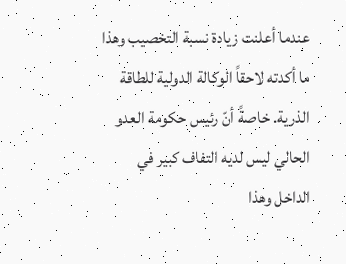عندما أعلنت زيادة نسبة التخصيب وهذا ما أكدته لاحقاً الوكالة الدولية للطاقة الذرية. خاصةً أنّ رئيس حكومة العدو الحالي ليس لديه التفاف كبير في الداخل وهذا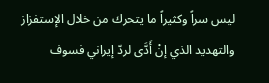ليس سراً وكثيراً ما يتحرك من خلال الإستفزاز والتهديد الذي إنْ أَدَّى لردّ إيراني فسوف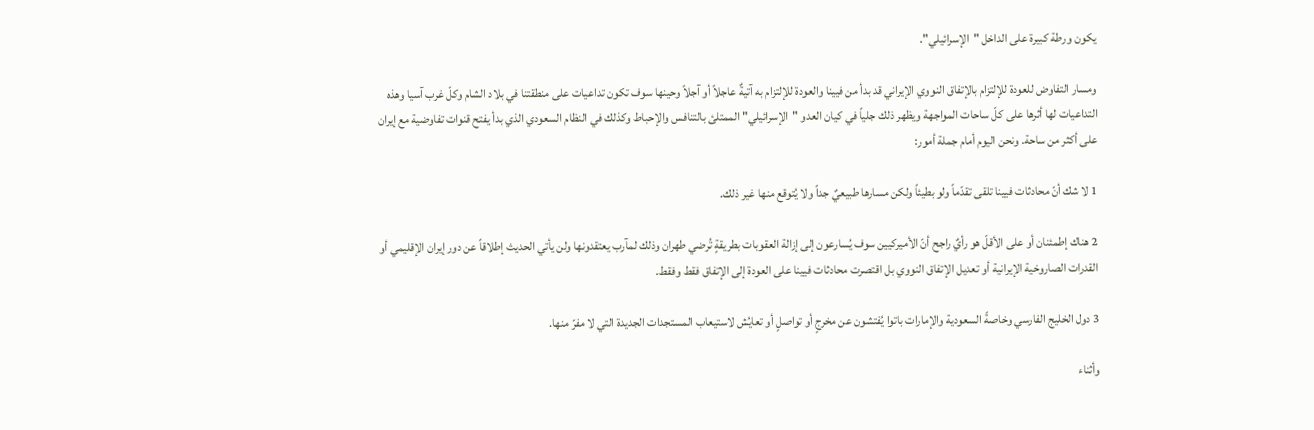يكون ورطة كبيرة على الداخل "الإسرائيلي".

ومسار التفاوض للعودة للإلتزام بالإتفاق النووي الإيراني قد بدأ من فيينا والعودة للإلتزام به آتيةٌ عاجلاً أو آجلاً وحينها سوف تكون تداعيات على منطقتنا في بلاد الشام وكلّ غرب آسيا وهذه التداعيات لها أثرها على كلّ ساحات المواجهة ويظهر ذلك جلياً في كيان العدو "الإسرائيلي" الممتلئ بالتنافس والإحباط وكذلك في النظام السعودي الذي بدأ يفتح قنوات تفاوضية مع إيران على أكثر من ساحة. ونحن اليوم أمام جملة أمور:

1 لا شك أنّ محادثات فيينا تلقى تقدّماً ولو بطيئاً ولكن مسارها طبيعيٌ جداً ولا يُتوقع منها غير ذلك.

2 هناك إطمئنان أو على الأقلّ هو رأيٌ راجح أنّ الأميركيين سوف يُسارعون إلى إزالة العقوبات بطريقةٍ تُرضي طهران وذلك لمآرب يعتقدونها ولن يأتي الحديث إطلاقاً عن دور إيران الإقليمي أو القدرات الصاروخية الإيرانية أو تعديل الإتفاق النووي بل اقتصرت محادثات فيينا على العودة إلى الإتفاق فقط وفقط.

3 دول الخليج الفارسي وخاصةً السعودية والإمارات باتوا يُفتشون عن مخرجٍ أو تواصلٍ أو تعايُش لاستيعاب المستجدات الجديدة التي لا مفرّ منها.

وأثناء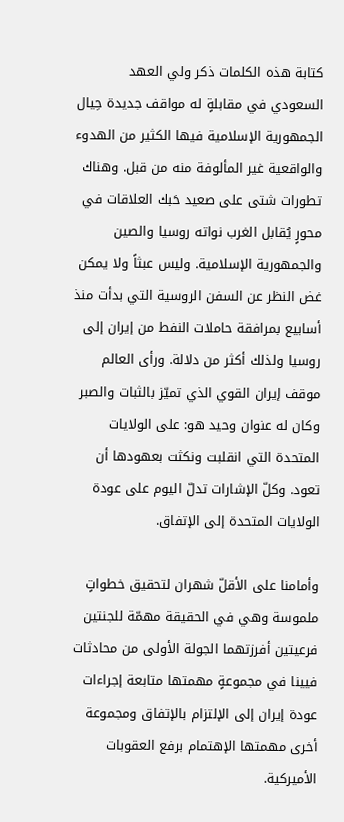كتابة هذه الكلمات ذكر ولي العهد السعودي في مقابلةٍ له مواقف جديدة حِيال الجمهورية الإسلامية فيها الكثير من الهدوء والواقعية غير المألوفة منه من قبل. وهناك تطورات شتى على صعيد حَبك العلاقات في محورٍ يُقابل الغرب نواته روسيا والصين والجمهورية الإسلامية. وليس عبثاً ولا يمكن غض النظر عن السفن الروسية التي بدأت منذ أسابيع بمرافقة حاملات النفط من إيران إلى روسيا ولذلك أكثر من دلالة. ورأى العالم موقف إيران القوي الذي تميّز بالثبات والصبر وكان له عنوان وحيد هو: على الولايات المتحدة التي انقلبت ونكثت بعهودها أن تعود. وكلّ الإشارات تدلّ اليوم على عودة الولايات المتحدة إلى الإتفاق.

وأمامنا على الأقلّ شهران لتحقيق خطواتٍ ملموسة وهي في الحقيقة مهمّة للجنتين فرعيتين أفرزتهما الجولة الأولى من محادثات فيينا في مجموعةٍ مهمتها متابعة إجراءات عودة إيران إلى الإلتزام بالإتفاق ومجموعة أخرى مهمتها الإهتمام برفع العقوبات الأميركية.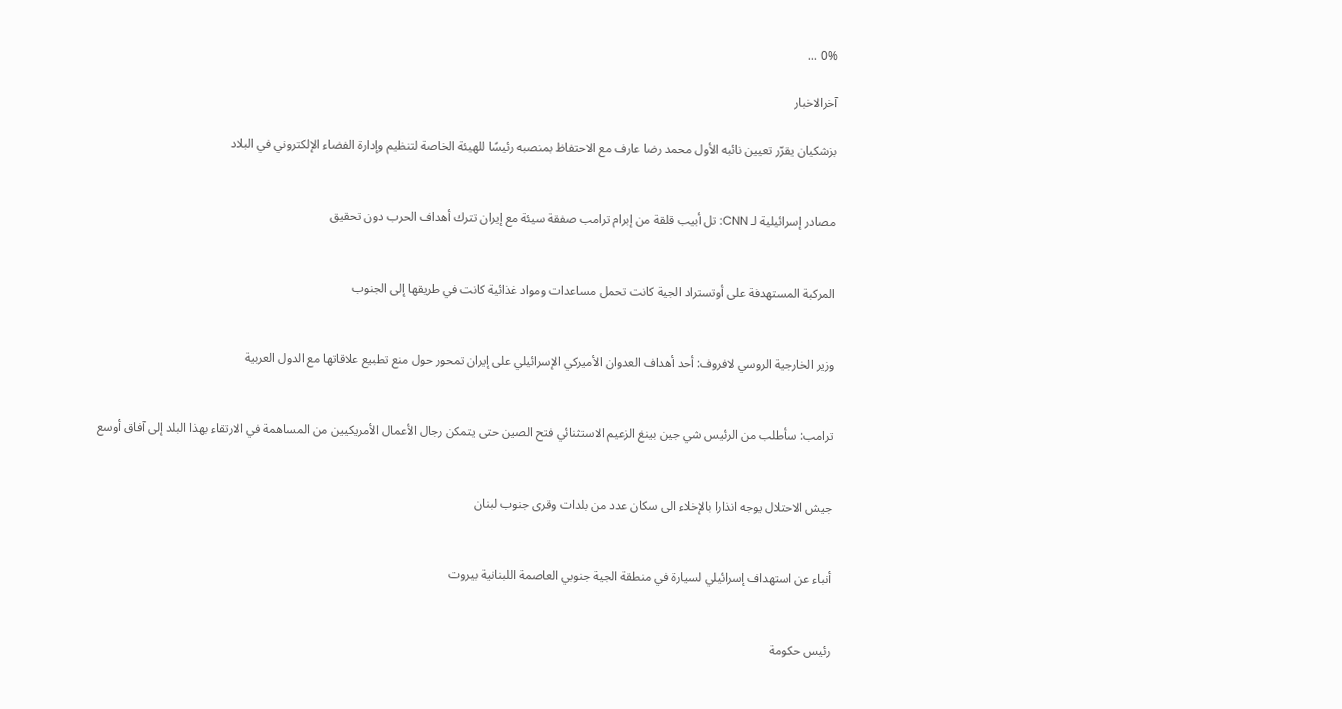0% ...

آخرالاخبار

بزشكيان يقرّر تعيين نائبه الأول محمد رضا عارف مع الاحتفاظ بمنصبه رئيسًا للهيئة الخاصة لتنظيم وإدارة الفضاء الإلكتروني في البلاد


مصادر إسرائيلية لـ CNN: تل أبيب قلقة من إبرام ترامب صفقة سيئة مع إيران تترك أهداف الحرب دون تحقيق


المركبة المستهدفة على أوتستراد الجية كانت تحمل مساعدات ومواد غذائية كانت في طريقها إلى الجنوب


وزير الخارجية الروسي لافروف: أحد أهداف العدوان الأميركي الإسرائيلي على إيران تمحور حول منع تطبيع علاقاتها مع الدول العربية


ترامب: سأطلب من الرئيس شي جين بينغ الزعيم الاستثنائي فتح الصين حتى يتمكن رجال الأعمال الأمريكيين من المساهمة في الارتقاء بهذا البلد إلى آفاق أوسع


جيش الاحتلال يوجه انذارا بالإخلاء الى سكان عدد من بلدات وقرى جنوب لبنان


أنباء عن استهداف إسرائيلي لسيارة في منطقة الجية جنوبي العاصمة اللبنانية بيروت


رئيس حكومة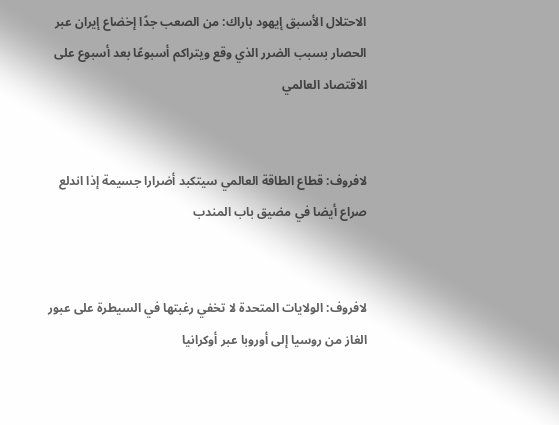الاحتلال الأسبق إيهود باراك: من الصعب جدًا إخضاع إيران عبر الحصار بسبب الضرر الذي وقع ويتراكم أسبوعًا بعد أسبوع على الاقتصاد العالمي


لافروف: قطاع الطاقة العالمي سيتكبد أضرارا جسيمة إذا اندلع صراع أيضا في مضيق باب المندب


لافروف: الولايات المتحدة لا تخفي رغبتها في السيطرة على عبور الغاز من روسيا إلى أوروبا عبر أوكرانيا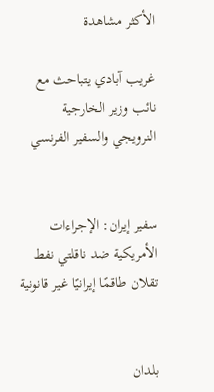الأكثر مشاهدة

غريب آبادي يتباحث مع نائب وزير الخارجية النرويجي والسفير الفرنسي


سفير إيران: الإجراءات الأمريكية ضد ناقلتي نفط تقلان طاقمًا إيرانيًا غير قانونية


بلدان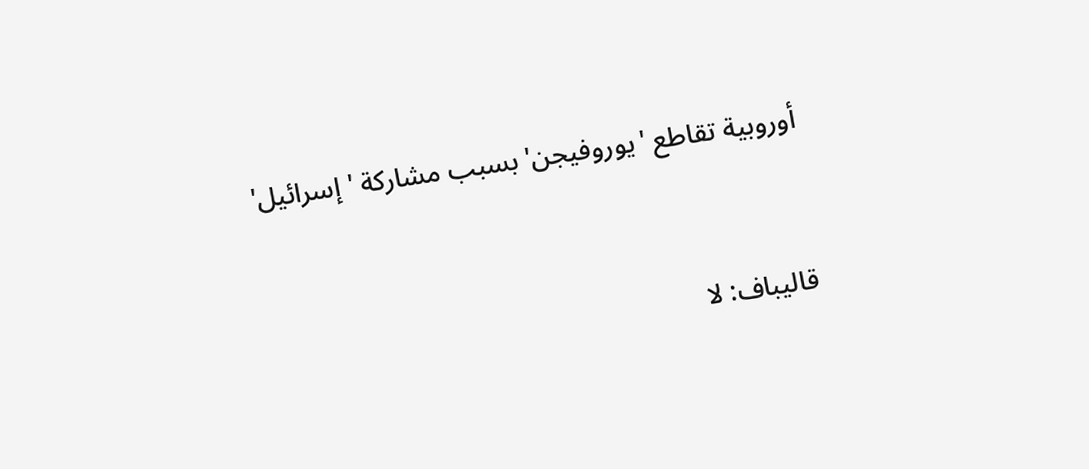أوروبية تقاطع 'يوروفيجن' بسبب مشاركة 'إسرائيل'


قاليباف: لا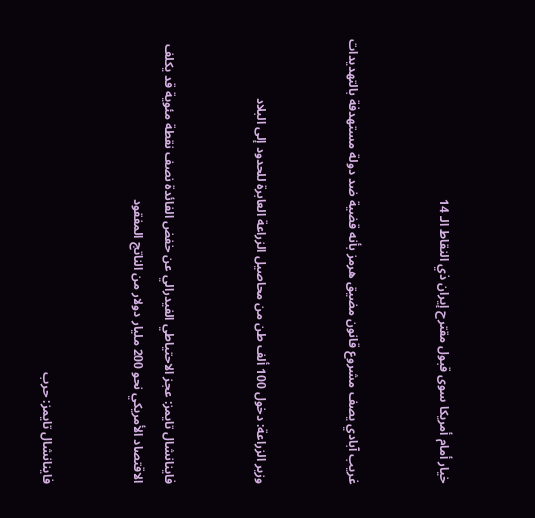خيار أمام أمريكا سوى قبول مقترح إيران ذي النقاط الـ 14


غريب آبادي يصف مشروع قانون مضيق هرمز بأنه قضية ضد دولة مستهدفة بالتهديدات


وزير الزراعة: دخول 100 ألف طن من محاصيل الزراعة العابرة للحدود إلى البلاد


فاينانشال تايمز: عجز الاحتياطي الفيدرالي عن خفض الفائدة نصف نقطة مئوية قد يكلف الاقتصاد الأمريكي نحو 200 مليار دولار من الناتج المفقود


فاينانشال تايمز: حرب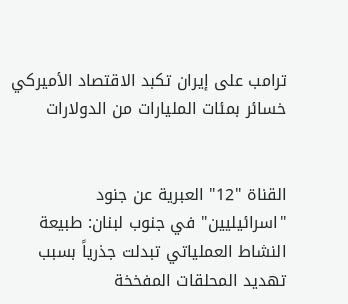ترامب على إيران تكبد الاقتصاد الأميركي خسائر بمئات المليارات من الدولارات


القناة "12" العبرية عن جنود "اسرائيليين" في جنوب لبنان: طبيعة النشاط العملياتي تبدلت جذرياً بسبب تهديد المحلقات المفخخة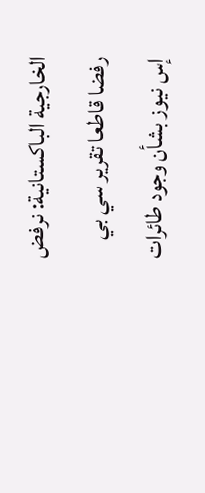الخارجية الباكستانية: نرفض رفضا قاطعا تقرير سي بي إس نيوز بشأن وجود طائرات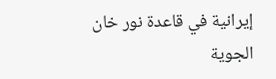إيرانية في قاعدة نور خان الجوية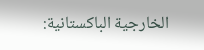الخارجية الباكستانية: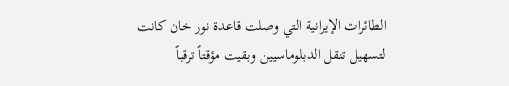الطائرات الإيرانية التي وصلت قاعدة نور خان كانت لتسهيل تنقل الدبلوماسيين وبقيت مؤقتاً ترقباً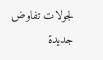لجولات تفاوض جديدة